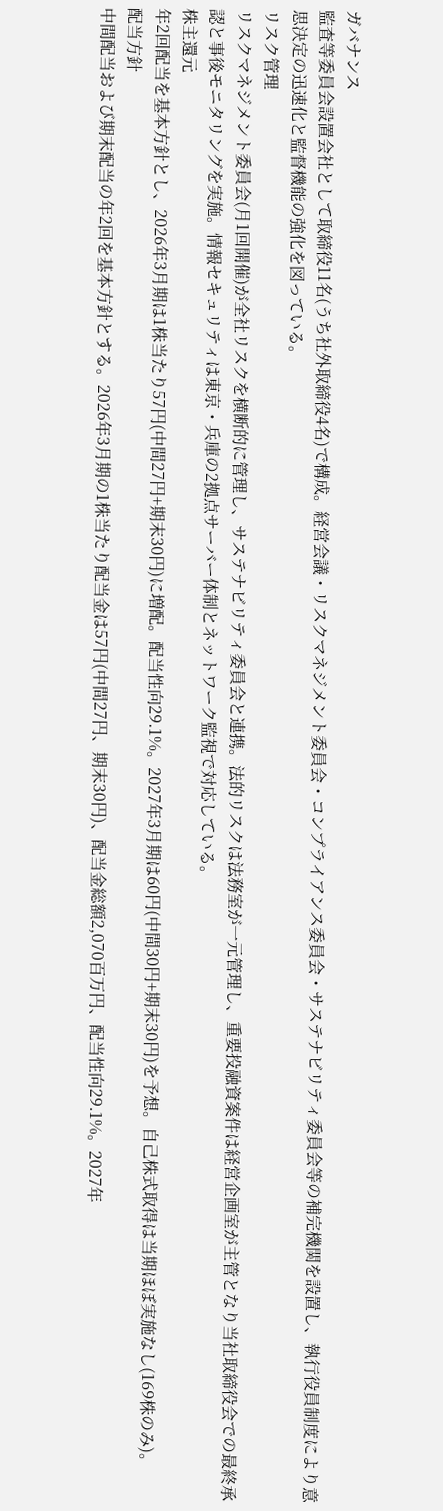ガバナンス
監査等委員会設置会社として取締役11名(うち社外取締役4名)で構成。経営会議・リスクマネジメント委員会・コンプライアンス委員会・サステナビリティ委員会等の補完機関を設置し、執行役員制度により意思決定の迅速化と監督機能の強化を図っている。
リスク管理
リスクマネジメント委員会(月1回開催)が全社リスクを横断的に管理し、サステナビリティ委員会と連携。法的リスクは法務室が一元管理し、重要投融資案件は経営企画室が主管となり当社取締役会での最終承認と事後モニタリングを実施。情報セキュリティは東京・兵庫の2拠点サーバー体制とネットワーク監視で対応している。
株主還元
年2回配当を基本方針とし、2026年3月期は1株当たり57円(中間27円+期末30円)に増配。配当性向29.1%。2027年3月期は60円(中間30円+期末30円)を予想。自己株式取得は当期ほぼ実施なし(169株のみ)。
配当方針
中間配当および期末配当の年2回を基本方針とする。2026年3月期の1株当たり配当金は57円(中間27円、期末30円)、配当金総額2,070百万円、配当性向29.1%。2027年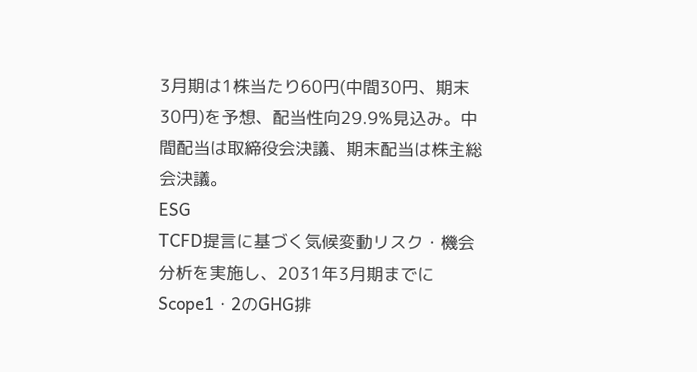3月期は1株当たり60円(中間30円、期末30円)を予想、配当性向29.9%見込み。中間配当は取締役会決議、期末配当は株主総会決議。
ESG
TCFD提言に基づく気候変動リスク・機会分析を実施し、2031年3月期までにScope1・2のGHG排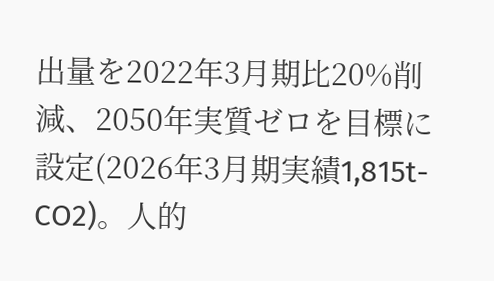出量を2022年3月期比20%削減、2050年実質ゼロを目標に設定(2026年3月期実績1,815t-CO2)。人的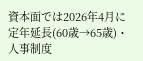資本面では2026年4月に定年延長(60歳→65歳)・人事制度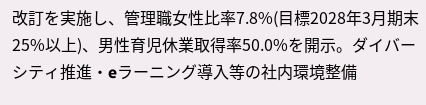改訂を実施し、管理職女性比率7.8%(目標2028年3月期末25%以上)、男性育児休業取得率50.0%を開示。ダイバーシティ推進・eラーニング導入等の社内環境整備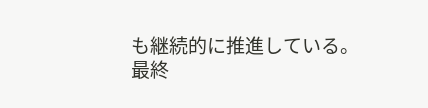も継続的に推進している。
最終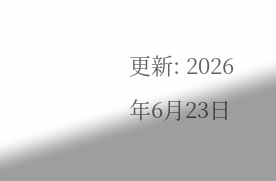更新: 2026年6月23日